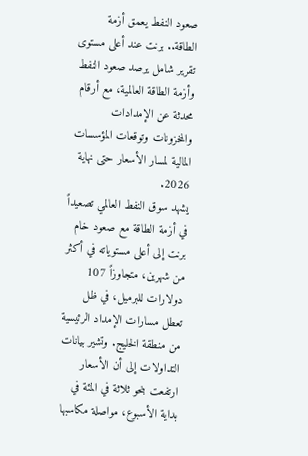صعود النفط يعمق أزمة الطاقة.. برنت عند أعلى مستوى
تقرير شامل يرصد صعود النفط وأزمة الطاقة العالمية، مع أرقام محدثة عن الإمدادات والمخزونات وتوقعات المؤسسات المالية لمسار الأسعار حتى نهاية 2026.
يشهد سوق النفط العالمي تصعيداً في أزمة الطاقة مع صعود خام برنت إلى أعلى مستوياته في أكثر من شهرين، متجاوزاً 107 دولارات للبرميل، في ظل تعطل مسارات الإمداد الرئيسية من منطقة الخليج. وتشير بيانات التداولات إلى أن الأسعار ارتفعت بنحو ثلاثة في المئة في بداية الأسبوع، مواصلة مكاسبها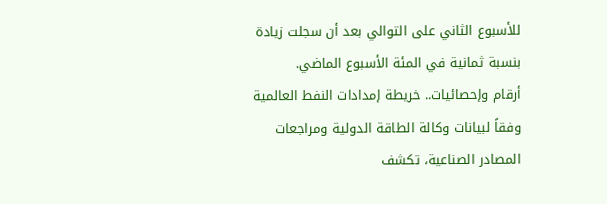للأسبوع الثاني على التوالي بعد أن سجلت زيادة بنسبة ثمانية في المئة الأسبوع الماضي.
أرقام وإحصائيات.. خريطة إمدادات النفط العالمية
وفقاً لبيانات وكالة الطاقة الدولية ومراجعات المصادر الصناعية، تكشف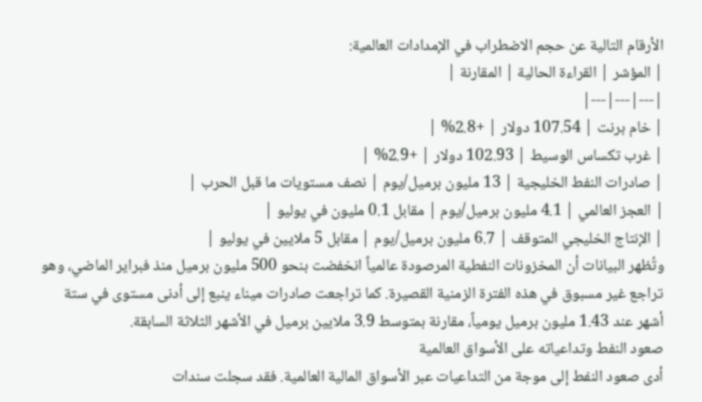الأرقام التالية عن حجم الاضطراب في الإمدادات العالمية:
| المؤشر | القراءة الحالية | المقارنة |
|---|---|---|
| خام برنت | 107.54 دولار | +2.8% |
| غرب تكساس الوسيط | 102.93 دولار | +2.9% |
| صادرات النفط الخليجية | 13 مليون برميل/يوم | نصف مستويات ما قبل الحرب |
| العجز العالمي | 4.1 مليون برميل/يوم | مقابل 0.1 مليون في يوليو |
| الإنتاج الخليجي المتوقف | 6.7 مليون برميل/يوم | مقابل 5 ملايين في يوليو |
وتُظهر البيانات أن المخزونات النفطية المرصودة عالمياً انخفضت بنحو 500 مليون برميل منذ فبراير الماضي، وهو تراجع غير مسبوق في هذه الفترة الزمنية القصيرة. كما تراجعت صادرات ميناء ينبع إلى أدنى مستوى في ستة أشهر عند 1.43 مليون برميل يومياً، مقارنة بمتوسط 3.9 ملايين برميل في الأشهر الثلاثة السابقة.
صعود النفط وتداعياته على الأسواق العالمية
أدى صعود النفط إلى موجة من التداعيات عبر الأسواق المالية العالمية. فقد سجلت سندات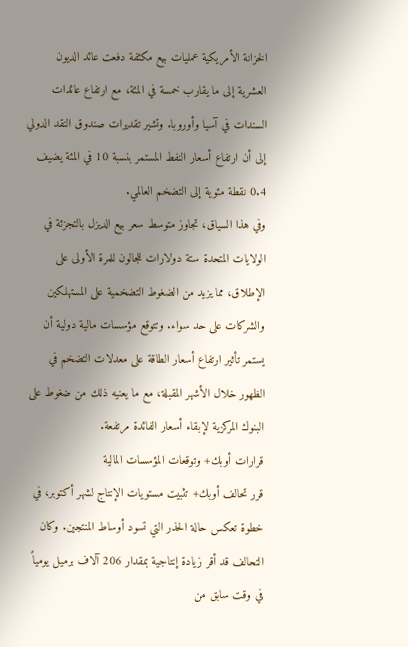الخزانة الأمريكية عمليات بيع مكثفة دفعت عائد الديون العشرية إلى ما يقارب خمسة في المئة، مع ارتفاع عائدات السندات في آسيا وأوروبا. وتشير تقديرات صندوق النقد الدولي إلى أن ارتفاع أسعار النفط المستمر بنسبة 10 في المئة يضيف 0.4 نقطة مئوية إلى التضخم العالمي.
وفي هذا السياق، تجاوز متوسط سعر بيع الديزل بالتجزئة في الولايات المتحدة ستة دولارات للجالون للمرة الأولى على الإطلاق، مما يزيد من الضغوط التضخمية على المستهلكين والشركات على حد سواء. وتتوقع مؤسسات مالية دولية أن يستمر تأثير ارتفاع أسعار الطاقة على معدلات التضخم في الظهور خلال الأشهر المقبلة، مع ما يعنيه ذلك من ضغوط على البنوك المركزية لإبقاء أسعار الفائدة مرتفعة.
قرارات أوبك+ وتوقعات المؤسسات المالية
قرر تحالف أوبك+ تثبيت مستويات الإنتاج لشهر أكتوبر، في خطوة تعكس حالة الحذر التي تسود أوساط المنتجين. وكان التحالف قد أقر زيادة إنتاجية بمقدار 206 آلاف برميل يومياً في وقت سابق من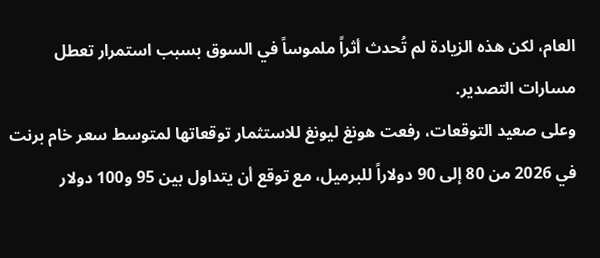العام، لكن هذه الزيادة لم تُحدث أثراً ملموساً في السوق بسبب استمرار تعطل مسارات التصدير.
وعلى صعيد التوقعات، رفعت هونغ ليونغ للاستثمار توقعاتها لمتوسط سعر خام برنت في 2026 من 80 إلى 90 دولاراً للبرميل، مع توقع أن يتداول بين 95 و100 دولار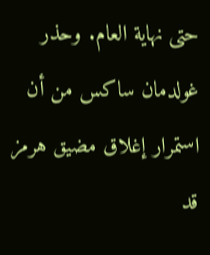حتى نهاية العام. وحذر غولدمان ساكس من أن استمرار إغلاق مضيق هرمز قد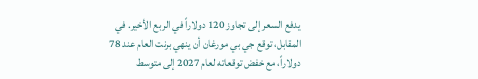يدفع السعر إلى تجاوز 120 دولاراً في الربع الأخير. في المقابل، توقع جي بي مورغان أن ينهي برنت العام عند 78 دولاراً، مع خفض توقعاته لعام 2027 إلى متوسط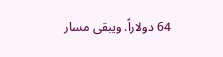64 دولاراً. ويبقى مسار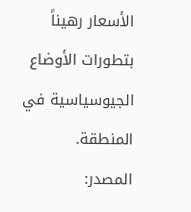الأسعار رهيناً بتطورات الأوضاع الجيوسياسية في المنطقة.
المصدر: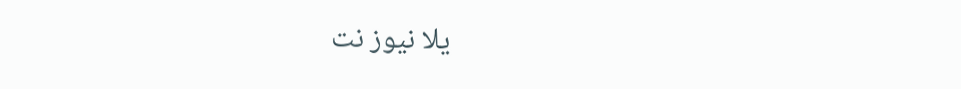يلا نيوز نت